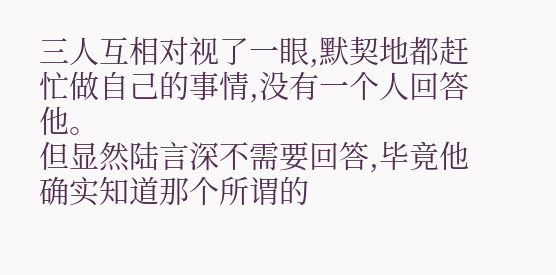三人互相对视了一眼,默契地都赶忙做自己的事情,没有一个人回答他。
但显然陆言深不需要回答,毕竟他确实知道那个所谓的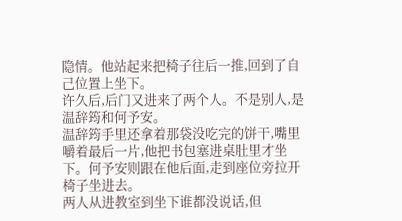隐情。他站起来把椅子往后一推,回到了自己位置上坐下。
许久后,后门又进来了两个人。不是别人,是温辞筠和何予安。
温辞筠手里还拿着那袋没吃完的饼干,嘴里嚼着最后一片,他把书包塞进桌肚里才坐下。何予安则跟在他后面,走到座位旁拉开椅子坐进去。
两人从进教室到坐下谁都没说话,但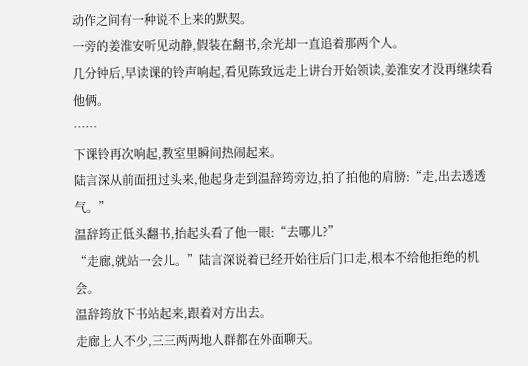动作之间有一种说不上来的默契。
一旁的姜淮安听见动静,假装在翻书,余光却一直追着那两个人。
几分钟后,早读课的铃声响起,看见陈致远走上讲台开始领读,姜淮安才没再继续看他俩。
……
下课铃再次响起,教室里瞬间热闹起来。
陆言深从前面扭过头来,他起身走到温辞筠旁边,拍了拍他的肩膀:“走,出去透透气。”
温辞筠正低头翻书,抬起头看了他一眼:“去哪儿?”
“走廊,就站一会儿。”陆言深说着已经开始往后门口走,根本不给他拒绝的机会。
温辞筠放下书站起来,跟着对方出去。
走廊上人不少,三三两两地人群都在外面聊天。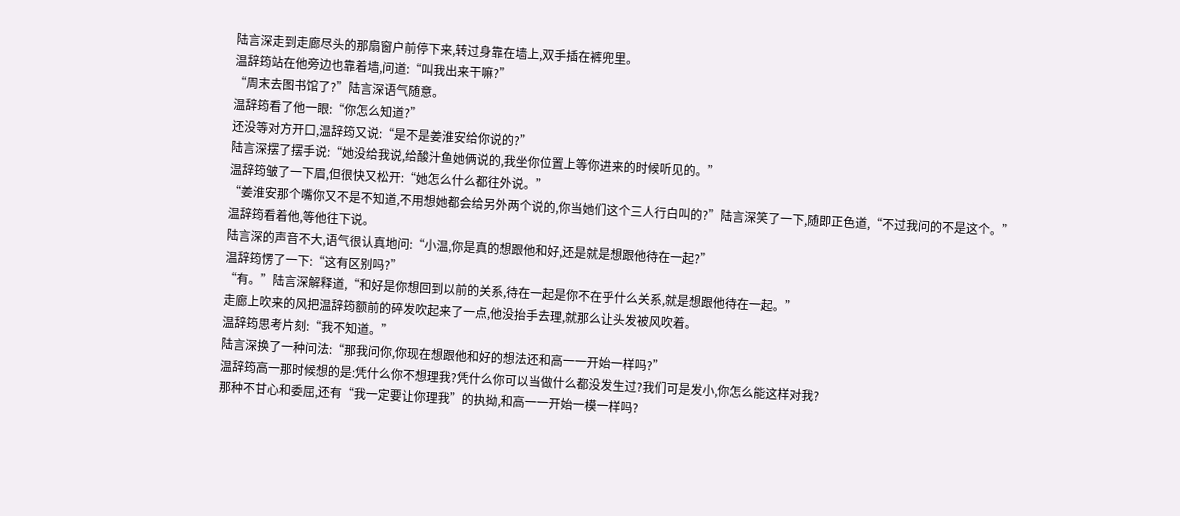陆言深走到走廊尽头的那扇窗户前停下来,转过身靠在墙上,双手插在裤兜里。
温辞筠站在他旁边也靠着墙,问道:“叫我出来干嘛?”
“周末去图书馆了?”陆言深语气随意。
温辞筠看了他一眼:“你怎么知道?”
还没等对方开口,温辞筠又说:“是不是姜淮安给你说的?”
陆言深摆了摆手说:“她没给我说,给酸汁鱼她俩说的,我坐你位置上等你进来的时候听见的。”
温辞筠皱了一下眉,但很快又松开:“她怎么什么都往外说。”
“姜淮安那个嘴你又不是不知道,不用想她都会给另外两个说的,你当她们这个三人行白叫的?”陆言深笑了一下,随即正色道,“不过我问的不是这个。”
温辞筠看着他,等他往下说。
陆言深的声音不大,语气很认真地问:“小温,你是真的想跟他和好,还是就是想跟他待在一起?”
温辞筠愣了一下:“这有区别吗?”
“有。”陆言深解释道,“和好是你想回到以前的关系,待在一起是你不在乎什么关系,就是想跟他待在一起。”
走廊上吹来的风把温辞筠额前的碎发吹起来了一点,他没抬手去理,就那么让头发被风吹着。
温辞筠思考片刻:“我不知道。”
陆言深换了一种问法:“那我问你,你现在想跟他和好的想法还和高一一开始一样吗?”
温辞筠高一那时候想的是:凭什么你不想理我?凭什么你可以当做什么都没发生过?我们可是发小,你怎么能这样对我?
那种不甘心和委屈,还有“我一定要让你理我”的执拗,和高一一开始一模一样吗?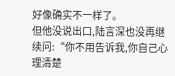好像确实不一样了。
但他没说出口,陆言深也没再继续问:“你不用告诉我,你自己心理清楚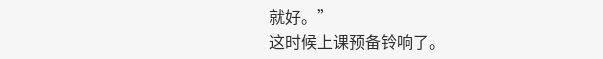就好。”
这时候上课预备铃响了。